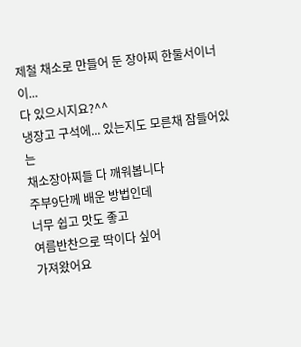제철 채소로 만들어 둔 장아찌 한둘서이너이...
다 있으시지요?^^
냉장고 구석에... 있는지도 모른채 잠들어있는
채소장아찌들 다 깨워봅니다
주부9단께 배운 방법인데
너무 쉽고 맛도 좋고
여름반찬으로 딱이다 싶어
가져왔어요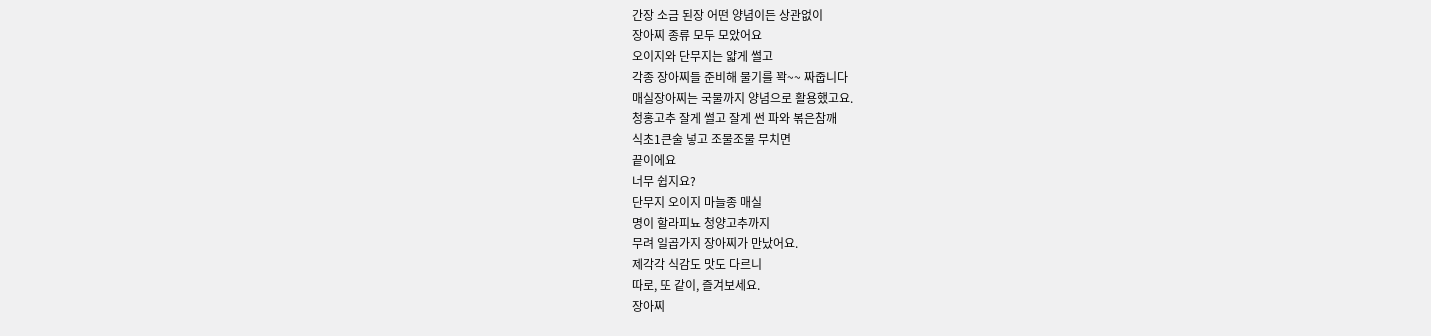간장 소금 된장 어떤 양념이든 상관없이
장아찌 종류 모두 모았어요
오이지와 단무지는 얇게 썰고
각종 장아찌들 준비해 물기를 꽉~~ 짜줍니다
매실장아찌는 국물까지 양념으로 활용했고요.
청홍고추 잘게 썰고 잘게 썬 파와 볶은참깨
식초1큰술 넣고 조물조물 무치면
끝이에요
너무 쉽지요?
단무지 오이지 마늘종 매실
명이 할라피뇨 청양고추까지
무려 일곱가지 장아찌가 만났어요.
제각각 식감도 맛도 다르니
따로, 또 같이, 즐겨보세요.
장아찌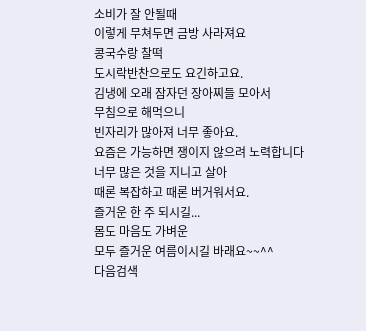소비가 잘 안될때
이렇게 무쳐두면 금방 사라져요
콩국수랑 찰떡
도시락반찬으로도 요긴하고요.
김냉에 오래 잠자던 장아찌들 모아서
무침으로 해먹으니
빈자리가 많아져 너무 좋아요.
요즘은 가능하면 쟁이지 않으려 노력합니다
너무 많은 것을 지니고 살아
때론 복잡하고 때론 버거워서요.
즐거운 한 주 되시길...
몸도 마음도 가벼운
모두 즐거운 여름이시길 바래요~~^^
다음검색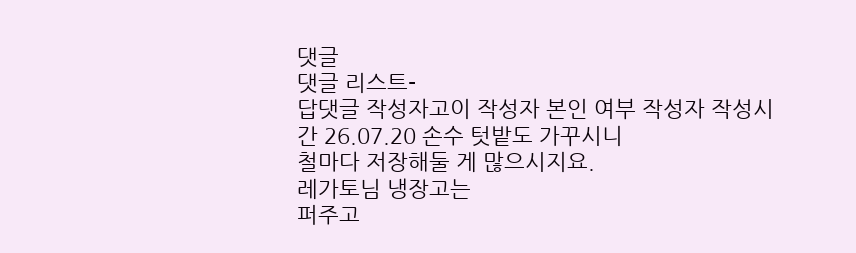댓글
댓글 리스트-
답댓글 작성자고이 작성자 본인 여부 작성자 작성시간 26.07.20 손수 텃밭도 가꾸시니
철마다 저장해둘 게 많으시지요.
레가토님 냉장고는
퍼주고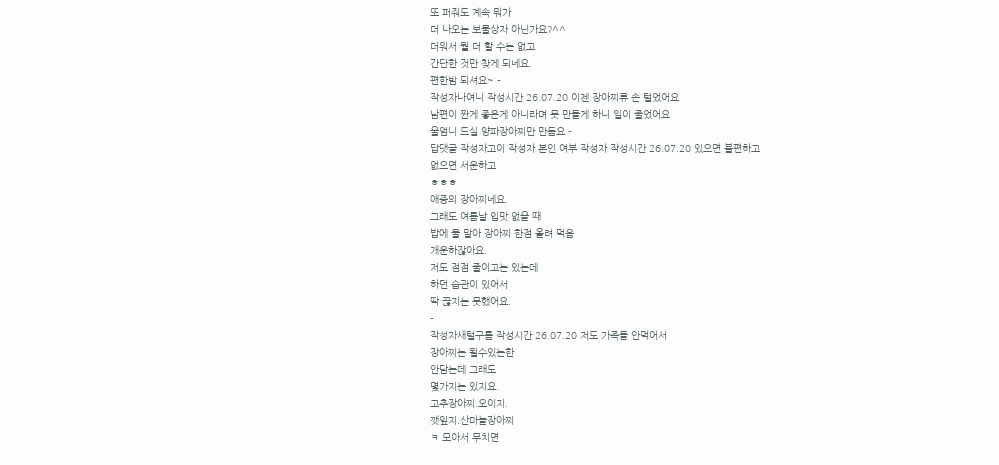또 퍼줘도 계속 뭐가
더 나오는 보물상자 아닌가요?^^
더워서 뭘 더 할 수는 없고
간단한 것만 찾게 되네요.
편한밤 되셔요~ -
작성자나여니 작성시간 26.07.20 이젠 장아찌류 손 털었어요
남편이 짠게 좋은게 아니라며 못 만들게 하니 일이 줄었어요
울엄니 드실 양파장아찌만 만듬요 -
답댓글 작성자고이 작성자 본인 여부 작성자 작성시간 26.07.20 있으면 불편하고
없으면 서운하고
ㅎㅎㅎ
애증의 장아찌네요.
그래도 여름날 입맛 없을 때
밥에 물 말아 장아찌 한점 올려 먹음
개운하잖아요.
저도 점점 줄이고는 있는데
하던 습관이 있어서
딱 끊지는 못했어요.
-
작성자새털구름 작성시간 26.07.20 저도 가족들 안먹어서
장아찌는 될수있는한
안담는데 그래도
몇가지는 있지요.
고추장아찌.오이지.
깻잎지.산마늘장아찌
ㅋ 모아서 무치면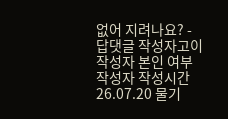없어 지려나요? -
답댓글 작성자고이 작성자 본인 여부 작성자 작성시간 26.07.20 물기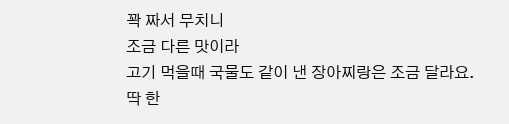꽉 짜서 무치니
조금 다른 맛이라
고기 먹을때 국물도 같이 낸 장아찌랑은 조금 달라요.
딱 한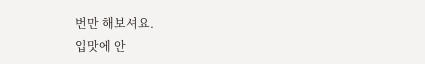번만 해보셔요.
입맛에 안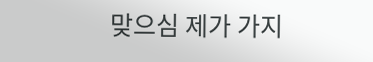맞으심 제가 가지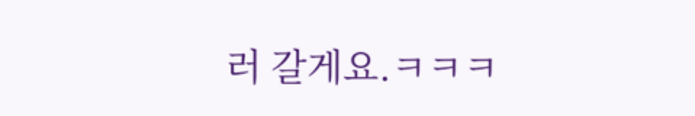러 갈게요.ㅋㅋㅋ